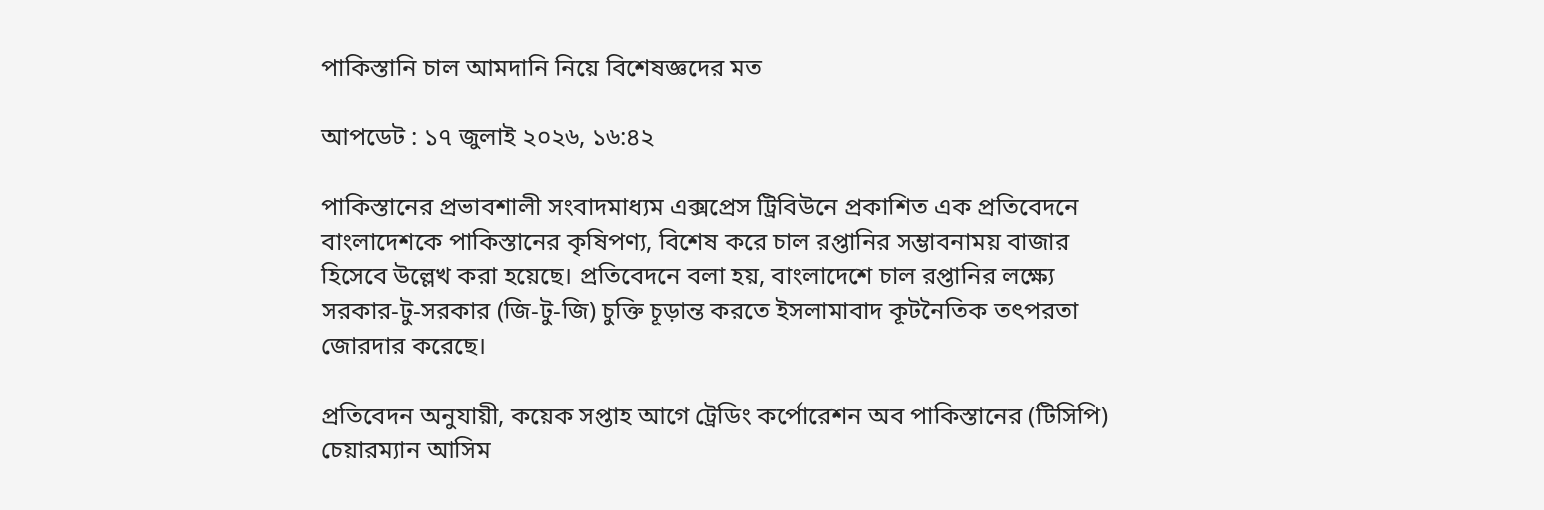পাকিস্তানি চাল আমদানি নিয়ে বিশেষজ্ঞদের মত

আপডেট : ১৭ জুলাই ২০২৬, ১৬:৪২

পাকিস্তানের প্রভাবশালী সংবাদমাধ্যম এক্সপ্রেস ট্রিবিউনে প্রকাশিত এক প্রতিবেদনে বাংলাদেশকে পাকিস্তানের কৃষিপণ্য, বিশেষ করে চাল রপ্তানির সম্ভাবনাময় বাজার হিসেবে উল্লেখ করা হয়েছে। প্রতিবেদনে বলা হয়, বাংলাদেশে চাল রপ্তানির লক্ষ্যে সরকার-টু-সরকার (জি-টু-জি) চুক্তি চূড়ান্ত করতে ইসলামাবাদ কূটনৈতিক তৎপরতা জোরদার করেছে।

প্রতিবেদন অনুযায়ী, কয়েক সপ্তাহ আগে ট্রেডিং কর্পোরেশন অব পাকিস্তানের (টিসিপি) চেয়ারম্যান আসিম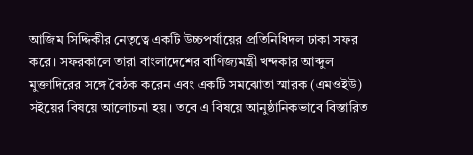আজিম সিদ্দিকীর নেতৃত্বে একটি উচ্চপর্যায়ের প্রতিনিধিদল ঢাকা সফর করে। সফরকালে তারা বাংলাদেশের বাণিজ্যমন্ত্রী খন্দকার আব্দুল মুক্তাদিরের সঙ্গে বৈঠক করেন এবং একটি সমঝোতা স্মারক (এমওইউ) সইয়ের বিষয়ে আলোচনা হয়। তবে এ বিষয়ে আনুষ্ঠানিকভাবে বিস্তারিত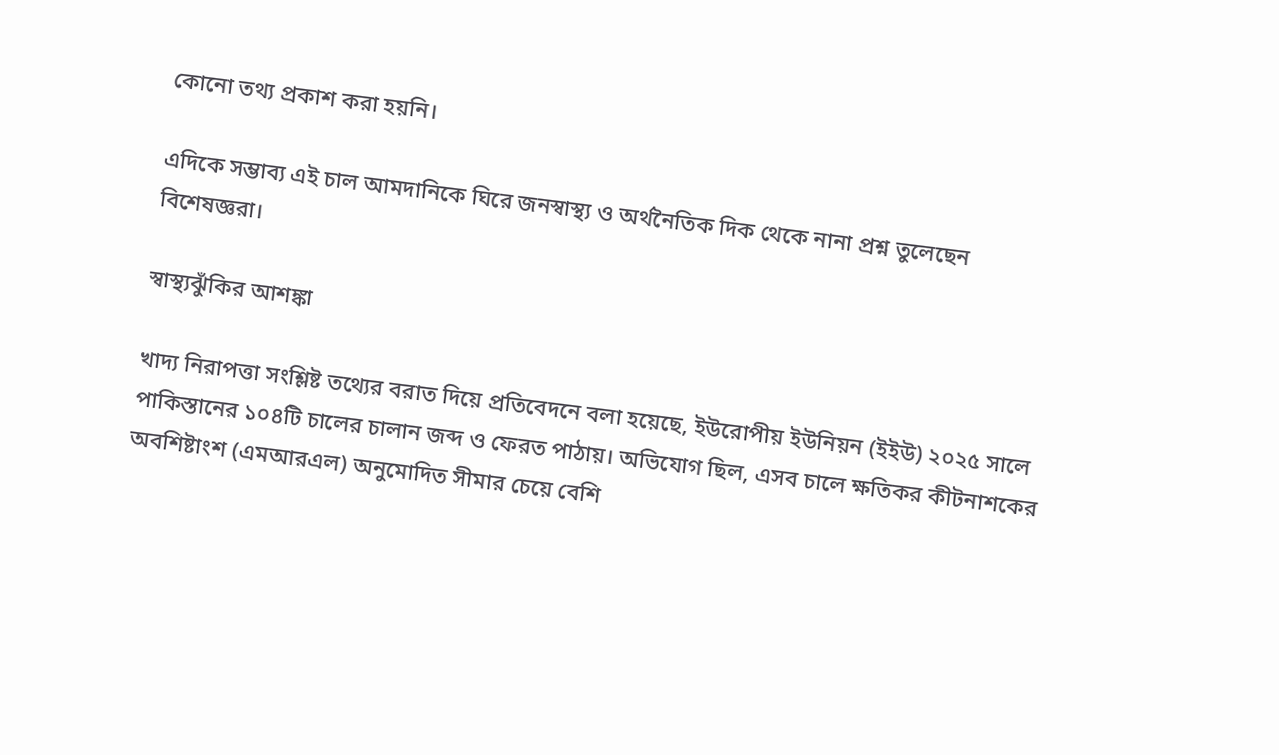কোনো তথ্য প্রকাশ করা হয়নি।

এদিকে সম্ভাব্য এই চাল আমদানিকে ঘিরে জনস্বাস্থ্য ও অর্থনৈতিক দিক থেকে নানা প্রশ্ন তুলেছেন বিশেষজ্ঞরা।

স্বাস্থ্যঝুঁকির আশঙ্কা

খাদ্য নিরাপত্তা সংশ্লিষ্ট তথ্যের বরাত দিয়ে প্রতিবেদনে বলা হয়েছে, ইউরোপীয় ইউনিয়ন (ইইউ) ২০২৫ সালে পাকিস্তানের ১০৪টি চালের চালান জব্দ ও ফেরত পাঠায়। অভিযোগ ছিল, এসব চালে ক্ষতিকর কীটনাশকের অবশিষ্টাংশ (এমআরএল) অনুমোদিত সীমার চেয়ে বেশি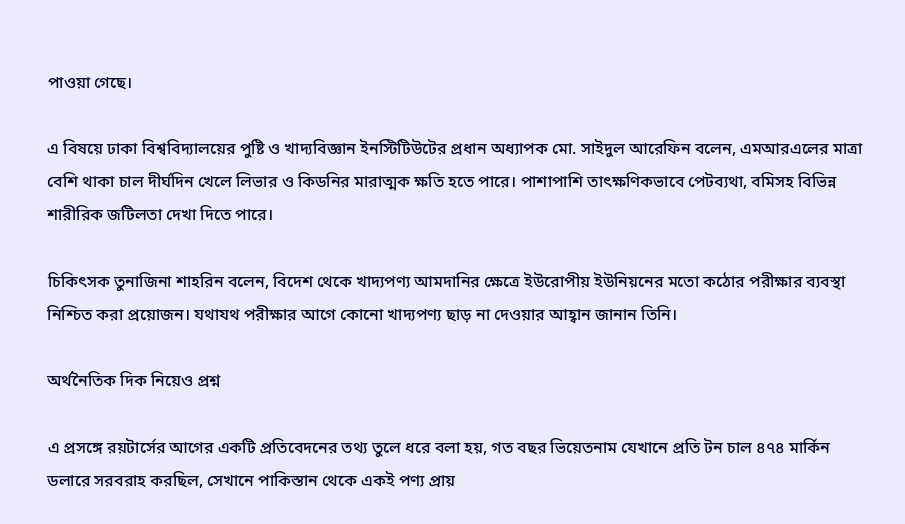পাওয়া গেছে।

এ বিষয়ে ঢাকা বিশ্ববিদ্যালয়ের পুষ্টি ও খাদ্যবিজ্ঞান ইনস্টিটিউটের প্রধান অধ্যাপক মো. সাইদুল আরেফিন বলেন, এমআরএলের মাত্রা বেশি থাকা চাল দীর্ঘদিন খেলে লিভার ও কিডনির মারাত্মক ক্ষতি হতে পারে। পাশাপাশি তাৎক্ষণিকভাবে পেটব্যথা, বমিসহ বিভিন্ন শারীরিক জটিলতা দেখা দিতে পারে।

চিকিৎসক তুনাজিনা শাহরিন বলেন, বিদেশ থেকে খাদ্যপণ্য আমদানির ক্ষেত্রে ইউরোপীয় ইউনিয়নের মতো কঠোর পরীক্ষার ব্যবস্থা নিশ্চিত করা প্রয়োজন। যথাযথ পরীক্ষার আগে কোনো খাদ্যপণ্য ছাড় না দেওয়ার আহ্বান জানান তিনি।

অর্থনৈতিক দিক নিয়েও প্রশ্ন

এ প্রসঙ্গে রয়টার্সের আগের একটি প্রতিবেদনের তথ্য তুলে ধরে বলা হয়, গত বছর ভিয়েতনাম যেখানে প্রতি টন চাল ৪৭৪ মার্কিন ডলারে সরবরাহ করছিল, সেখানে পাকিস্তান থেকে একই পণ্য প্রায়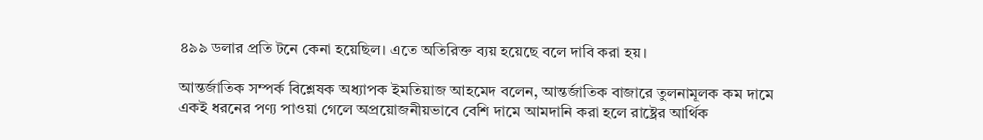৪৯৯ ডলার প্রতি টনে কেনা হয়েছিল। এতে অতিরিক্ত ব্যয় হয়েছে বলে দাবি করা হয়।

আন্তর্জাতিক সম্পর্ক বিশ্লেষক অধ্যাপক ইমতিয়াজ আহমেদ বলেন, আন্তর্জাতিক বাজারে তুলনামূলক কম দামে একই ধরনের পণ্য পাওয়া গেলে অপ্রয়োজনীয়ভাবে বেশি দামে আমদানি করা হলে রাষ্ট্রের আর্থিক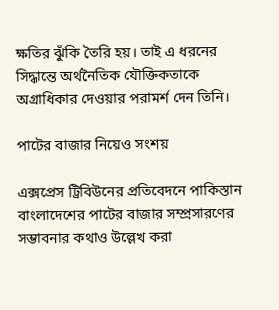ক্ষতির ঝুঁকি তৈরি হয়। তাই এ ধরনের সিদ্ধান্তে অর্থনৈতিক যৌক্তিকতাকে অগ্রাধিকার দেওয়ার পরামর্শ দেন তিনি।

পাটের বাজার নিয়েও সংশয়

এক্সপ্রেস ট্রিবিউনের প্রতিবেদনে পাকিস্তান বাংলাদেশের পাটের বাজার সম্প্রসারণের সম্ভাবনার কথাও উল্লেখ করা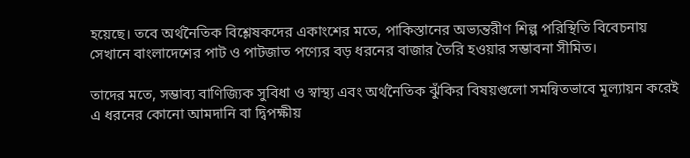হয়েছে। তবে অর্থনৈতিক বিশ্লেষকদের একাংশের মতে, পাকিস্তানের অভ্যন্তরীণ শিল্প পরিস্থিতি বিবেচনায় সেখানে বাংলাদেশের পাট ও পাটজাত পণ্যের বড় ধরনের বাজার তৈরি হওয়ার সম্ভাবনা সীমিত।

তাদের মতে, সম্ভাব্য বাণিজ্যিক সুবিধা ও স্বাস্থ্য এবং অর্থনৈতিক ঝুঁকির বিষয়গুলো সমন্বিতভাবে মূল্যায়ন করেই এ ধরনের কোনো আমদানি বা দ্বিপক্ষীয়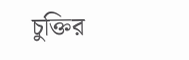চুক্তির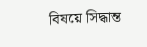বিষয়ে সিদ্ধান্ত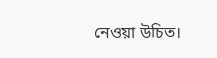নেওয়া উচিত।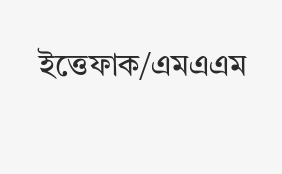ইত্তেফাক/এমএএম